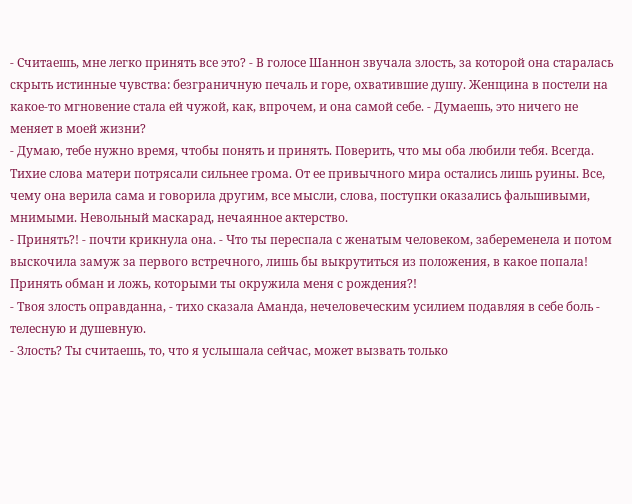- Считаешь, мне легко принять все это? - В голосе Шаннон звучала злость, за которой она старалась скрыть истинные чувства: безграничную печаль и горе, охватившие душу. Женщина в постели на какое-то мгновение стала ей чужой, как, впрочем, и она самой себе. - Думаешь, это ничего не меняет в моей жизни?
- Думаю, тебе нужно время, чтобы понять и принять. Поверить, что мы оба любили тебя. Всегда.
Тихие слова матери потрясали сильнее грома. От ее привычного мира остались лишь руины. Все, чему она верила сама и говорила другим, все мысли, слова, поступки оказались фальшивыми, мнимыми. Невольный маскарад, нечаянное актерство.
- Принять?! - почти крикнула она. - Что ты переспала с женатым человеком, забеременела и потом выскочила замуж за первого встречного, лишь бы выкрутиться из положения, в какое попала! Принять обман и ложь, которыми ты окружила меня с рождения?!
- Твоя злость оправданна, - тихо сказала Аманда, нечеловеческим усилием подавляя в себе боль - телесную и душевную.
- Злость? Ты считаешь, то, что я услышала сейчас, может вызвать только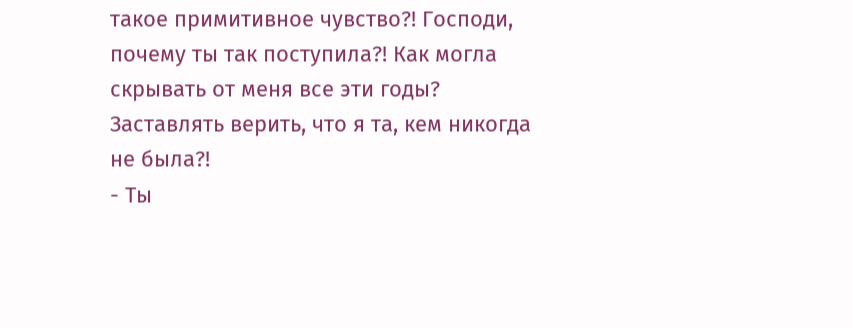такое примитивное чувство?! Господи, почему ты так поступила?! Как могла скрывать от меня все эти годы? Заставлять верить, что я та, кем никогда не была?!
- Ты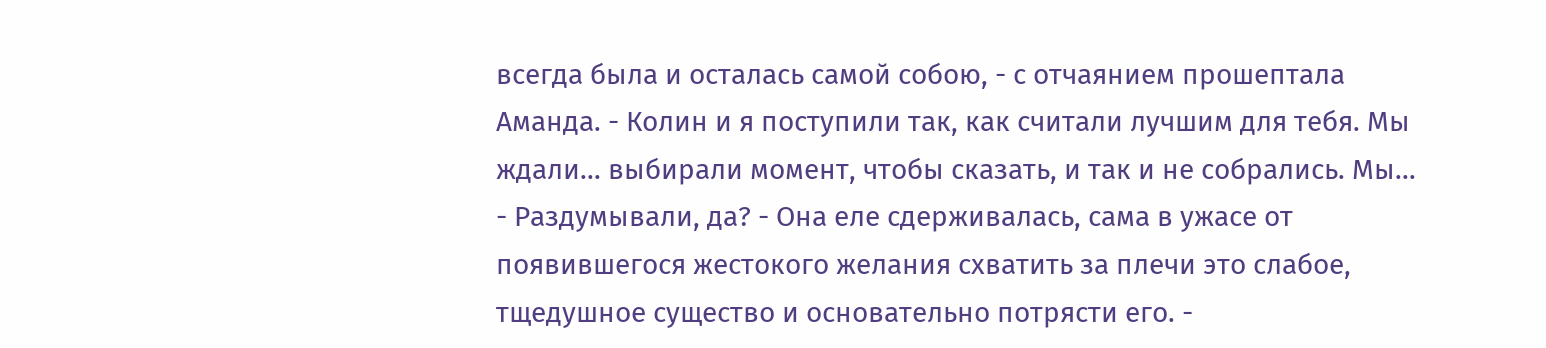всегда была и осталась самой собою, - с отчаянием прошептала Аманда. - Колин и я поступили так, как считали лучшим для тебя. Мы ждали... выбирали момент, чтобы сказать, и так и не собрались. Мы...
- Раздумывали, да? - Она еле сдерживалась, сама в ужасе от появившегося жестокого желания схватить за плечи это слабое, тщедушное существо и основательно потрясти его. -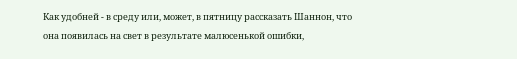Как удобней - в среду или, может, в пятницу рассказать Шаннон, что она появилась на свет в результате малюсенькой ошибки,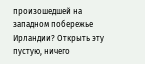произошедшей на западном побережье Ирландии? Открыть эту пустую, ничего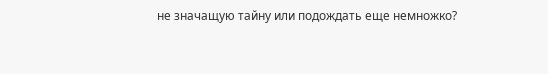не значащую тайну или подождать еще немножко?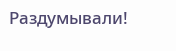Раздумывали!